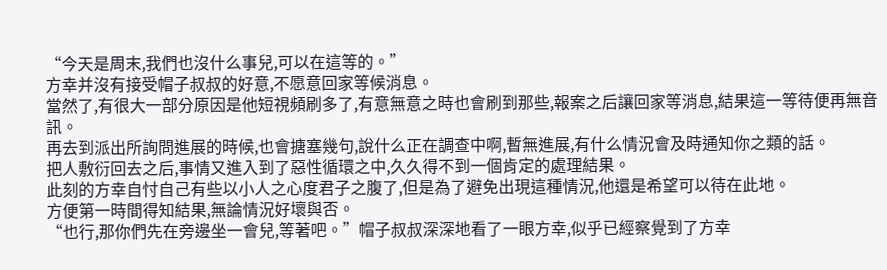“今天是周末,我們也沒什么事兒,可以在這等的。”
方幸并沒有接受帽子叔叔的好意,不愿意回家等候消息。
當然了,有很大一部分原因是他短視頻刷多了,有意無意之時也會刷到那些,報案之后讓回家等消息,結果這一等待便再無音訊。
再去到派出所詢問進展的時候,也會搪塞幾句,說什么正在調查中啊,暫無進展,有什么情況會及時通知你之類的話。
把人敷衍回去之后,事情又進入到了惡性循環之中,久久得不到一個肯定的處理結果。
此刻的方幸自忖自己有些以小人之心度君子之腹了,但是為了避免出現這種情況,他還是希望可以待在此地。
方便第一時間得知結果,無論情況好壞與否。
“也行,那你們先在旁邊坐一會兒,等著吧。”帽子叔叔深深地看了一眼方幸,似乎已經察覺到了方幸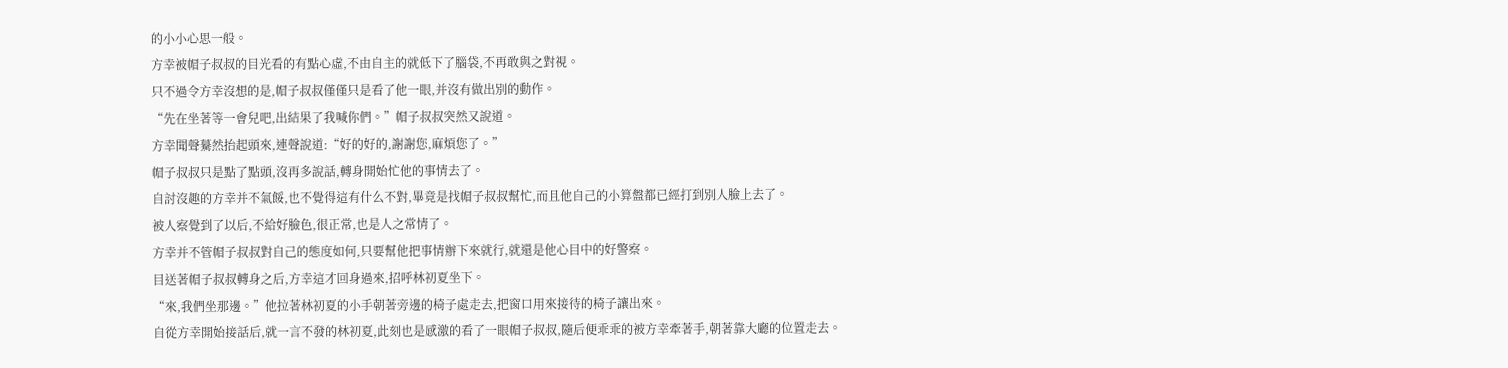的小小心思一般。
方幸被帽子叔叔的目光看的有點心虛,不由自主的就低下了腦袋,不再敢與之對視。
只不過令方幸沒想的是,帽子叔叔僅僅只是看了他一眼,并沒有做出別的動作。
“先在坐著等一會兒吧,出結果了我喊你們。”帽子叔叔突然又說道。
方幸聞聲驀然抬起頭來,連聲說道:“好的好的,謝謝您,麻煩您了。”
帽子叔叔只是點了點頭,沒再多說話,轉身開始忙他的事情去了。
自討沒趣的方幸并不氣餒,也不覺得這有什么不對,畢竟是找帽子叔叔幫忙,而且他自己的小算盤都已經打到別人臉上去了。
被人察覺到了以后,不給好臉色,很正常,也是人之常情了。
方幸并不管帽子叔叔對自己的態度如何,只要幫他把事情辦下來就行,就還是他心目中的好警察。
目送著帽子叔叔轉身之后,方幸這才回身過來,招呼林初夏坐下。
“來,我們坐那邊。”他拉著林初夏的小手朝著旁邊的椅子處走去,把窗口用來接待的椅子讓出來。
自從方幸開始接話后,就一言不發的林初夏,此刻也是感激的看了一眼帽子叔叔,隨后便乖乖的被方幸牽著手,朝著靠大廳的位置走去。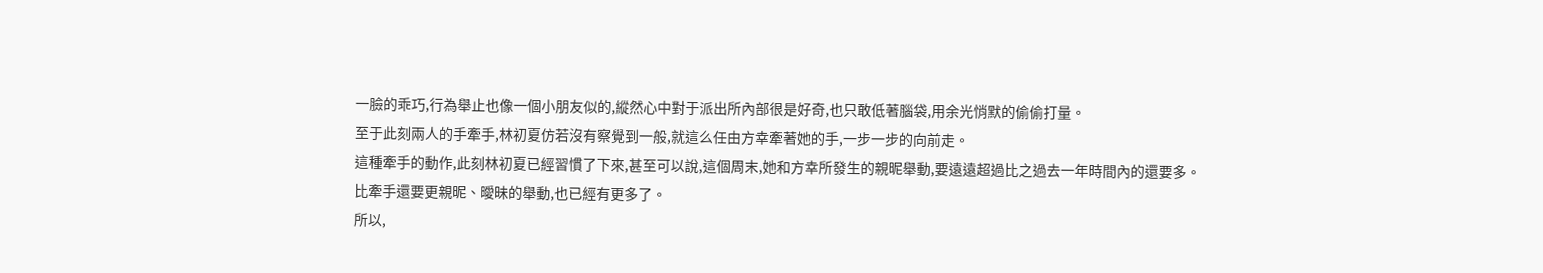一臉的乖巧,行為舉止也像一個小朋友似的,縱然心中對于派出所內部很是好奇,也只敢低著腦袋,用余光悄默的偷偷打量。
至于此刻兩人的手牽手,林初夏仿若沒有察覺到一般,就這么任由方幸牽著她的手,一步一步的向前走。
這種牽手的動作,此刻林初夏已經習慣了下來,甚至可以說,這個周末,她和方幸所發生的親昵舉動,要遠遠超過比之過去一年時間內的還要多。
比牽手還要更親昵、曖昧的舉動,也已經有更多了。
所以,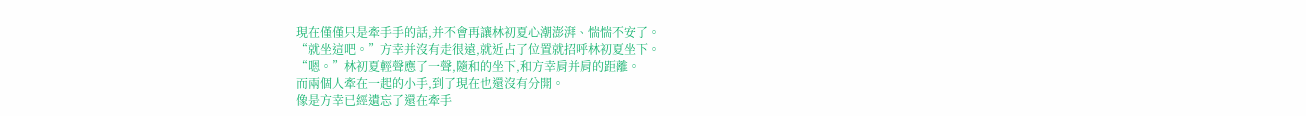現在僅僅只是牽手手的話,并不會再讓林初夏心潮澎湃、惴惴不安了。
“就坐這吧。”方幸并沒有走很遠,就近占了位置就招呼林初夏坐下。
“嗯。”林初夏輕聲應了一聲,隨和的坐下,和方幸肩并肩的距離。
而兩個人牽在一起的小手,到了現在也還沒有分開。
像是方幸已經遺忘了還在牽手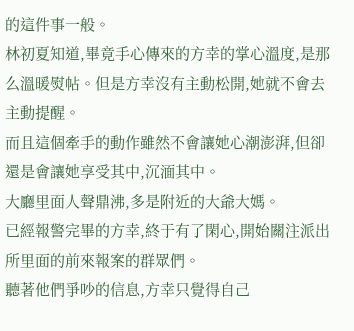的這件事一般。
林初夏知道,畢竟手心傳來的方幸的掌心溫度,是那么溫暖熨帖。但是方幸沒有主動松開,她就不會去主動提醒。
而且這個牽手的動作雖然不會讓她心潮澎湃,但卻還是會讓她享受其中,沉湎其中。
大廳里面人聲鼎沸,多是附近的大爺大媽。
已經報警完畢的方幸,終于有了閑心,開始關注派出所里面的前來報案的群眾們。
聽著他們爭吵的信息,方幸只覺得自己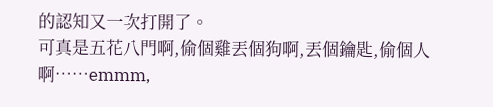的認知又一次打開了。
可真是五花八門啊,偷個雞丟個狗啊,丟個鑰匙,偷個人啊……emmm,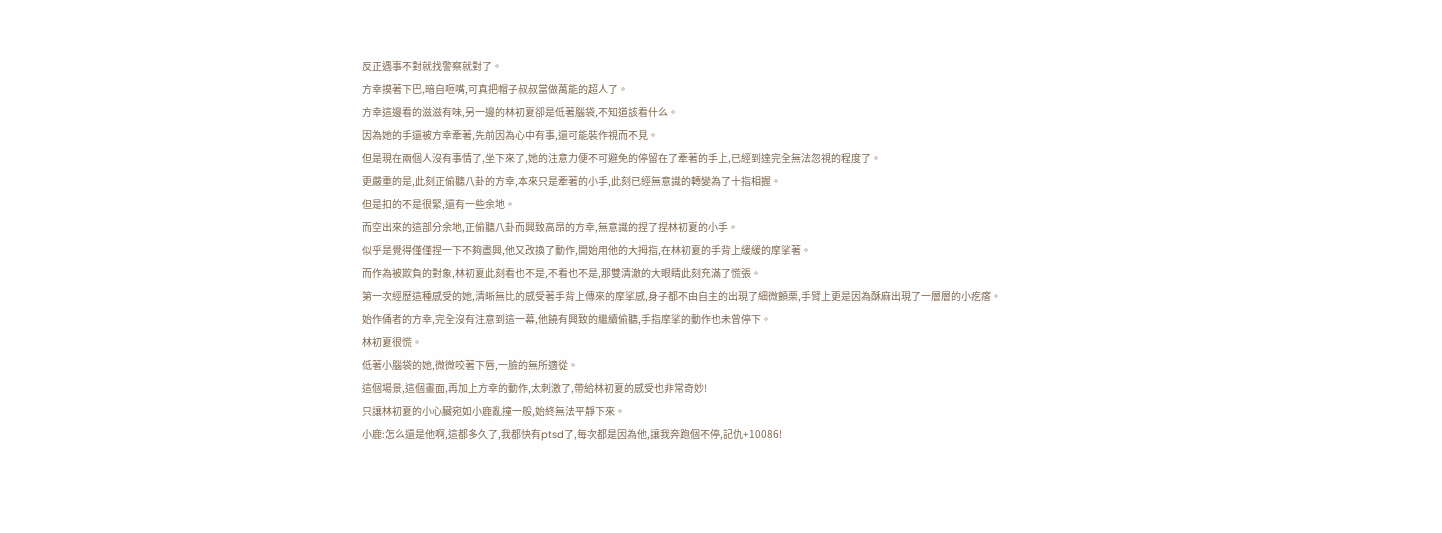反正遇事不對就找警察就對了。
方幸摸著下巴,暗自咂嘴,可真把帽子叔叔當做萬能的超人了。
方幸這邊看的滋滋有味,另一邊的林初夏卻是低著腦袋,不知道該看什么。
因為她的手還被方幸牽著,先前因為心中有事,還可能裝作視而不見。
但是現在兩個人沒有事情了,坐下來了,她的注意力便不可避免的停留在了牽著的手上,已經到達完全無法忽視的程度了。
更嚴重的是,此刻正偷聽八卦的方幸,本來只是牽著的小手,此刻已經無意識的轉變為了十指相握。
但是扣的不是很緊,還有一些余地。
而空出來的這部分余地,正偷聽八卦而興致高昂的方幸,無意識的捏了捏林初夏的小手。
似乎是覺得僅僅捏一下不夠盡興,他又改換了動作,開始用他的大拇指,在林初夏的手背上緩緩的摩挲著。
而作為被欺負的對象,林初夏此刻看也不是,不看也不是,那雙清澈的大眼睛此刻充滿了慌張。
第一次經歷這種感受的她,清晰無比的感受著手背上傳來的摩挲感,身子都不由自主的出現了細微顫栗,手臂上更是因為酥麻出現了一層層的小疙瘩。
始作俑者的方幸,完全沒有注意到這一幕,他饒有興致的繼續偷聽,手指摩挲的動作也未曾停下。
林初夏很慌。
低著小腦袋的她,微微咬著下唇,一臉的無所適從。
這個場景,這個畫面,再加上方幸的動作,太刺激了,帶給林初夏的感受也非常奇妙!
只讓林初夏的小心臟宛如小鹿亂撞一般,始終無法平靜下來。
小鹿:怎么還是他啊,這都多久了,我都快有ptsd了,每次都是因為他,讓我奔跑個不停,記仇+10086!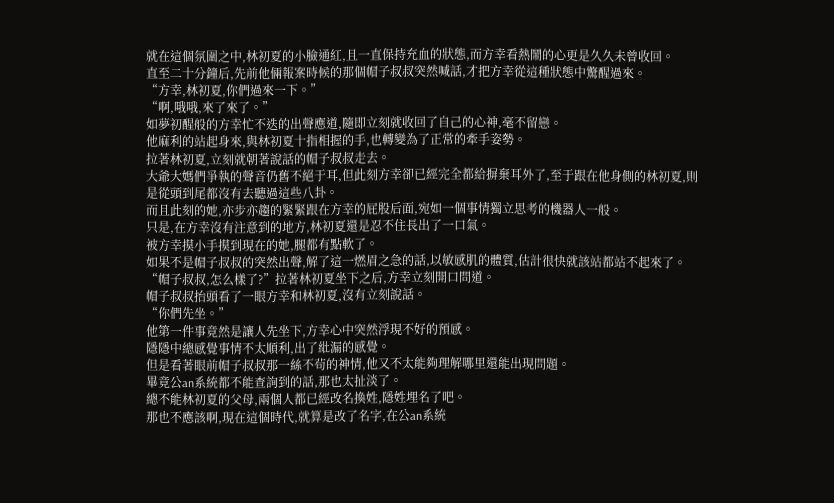就在這個氛圍之中,林初夏的小臉通紅,且一直保持充血的狀態,而方幸看熱鬧的心更是久久未曾收回。
直至二十分鐘后,先前他倆報案時候的那個帽子叔叔突然喊話,才把方幸從這種狀態中驚醒過來。
“方幸,林初夏,你們過來一下。”
“啊,哦哦,來了來了。”
如夢初醒般的方幸忙不迭的出聲應道,隨即立刻就收回了自己的心神,毫不留戀。
他麻利的站起身來,與林初夏十指相握的手,也轉變為了正常的牽手姿勢。
拉著林初夏,立刻就朝著說話的帽子叔叔走去。
大爺大媽們爭執的聲音仍舊不絕于耳,但此刻方幸卻已經完全都給摒棄耳外了,至于跟在他身側的林初夏,則是從頭到尾都沒有去聽過這些八卦。
而且此刻的她,亦步亦趨的緊緊跟在方幸的屁股后面,宛如一個事情獨立思考的機器人一般。
只是,在方幸沒有注意到的地方,林初夏還是忍不住長出了一口氣。
被方幸摸小手摸到現在的她,腿都有點軟了。
如果不是帽子叔叔的突然出聲,解了這一燃眉之急的話,以敏感肌的體質,估計很快就該站都站不起來了。
“帽子叔叔,怎么樣了?”拉著林初夏坐下之后,方幸立刻開口問道。
帽子叔叔抬頭看了一眼方幸和林初夏,沒有立刻說話。
“你們先坐。”
他第一件事竟然是讓人先坐下,方幸心中突然浮現不好的預感。
隱隱中總感覺事情不太順利,出了紕漏的感覺。
但是看著眼前帽子叔叔那一絲不茍的神情,他又不太能夠理解哪里還能出現問題。
畢竟公an系統都不能查詢到的話,那也太扯淡了。
總不能林初夏的父母,兩個人都已經改名換姓,隱姓埋名了吧。
那也不應該啊,現在這個時代,就算是改了名字,在公an系統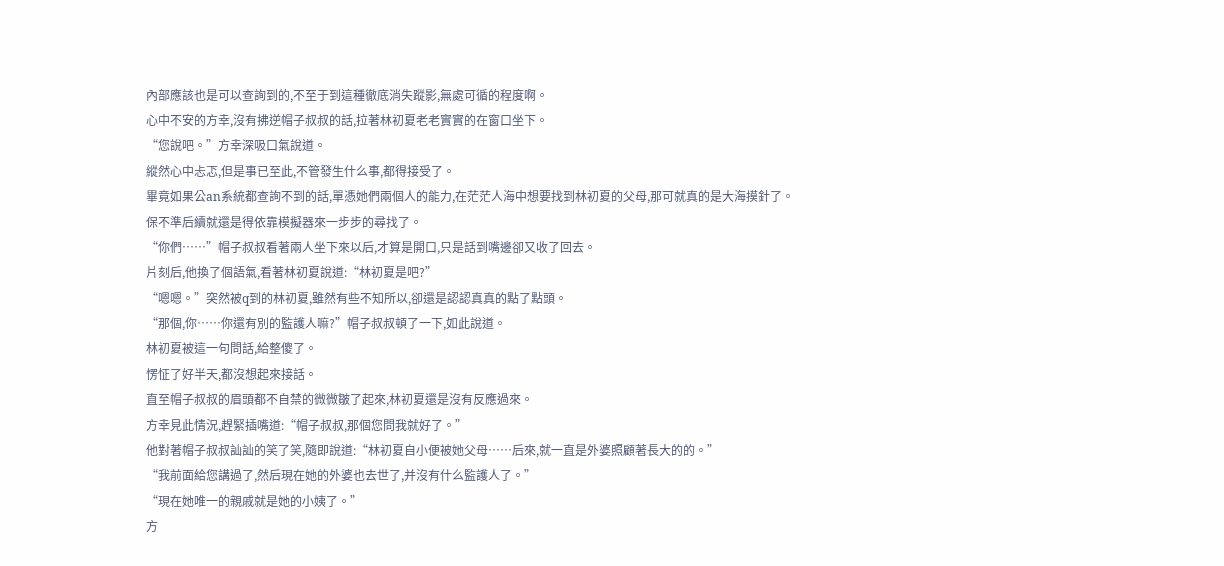內部應該也是可以查詢到的,不至于到這種徹底消失蹤影,無處可循的程度啊。
心中不安的方幸,沒有拂逆帽子叔叔的話,拉著林初夏老老實實的在窗口坐下。
“您說吧。”方幸深吸口氣說道。
縱然心中忐忑,但是事已至此,不管發生什么事,都得接受了。
畢竟如果公an系統都查詢不到的話,單憑她們兩個人的能力,在茫茫人海中想要找到林初夏的父母,那可就真的是大海摸針了。
保不準后續就還是得依靠模擬器來一步步的尋找了。
“你們……”帽子叔叔看著兩人坐下來以后,才算是開口,只是話到嘴邊卻又收了回去。
片刻后,他換了個語氣,看著林初夏說道:“林初夏是吧?”
“嗯嗯。”突然被q到的林初夏,雖然有些不知所以,卻還是認認真真的點了點頭。
“那個,你……你還有別的監護人嘛?”帽子叔叔頓了一下,如此說道。
林初夏被這一句問話,給整傻了。
愣怔了好半天,都沒想起來接話。
直至帽子叔叔的眉頭都不自禁的微微皺了起來,林初夏還是沒有反應過來。
方幸見此情況,趕緊插嘴道:“帽子叔叔,那個您問我就好了。”
他對著帽子叔叔訕訕的笑了笑,隨即說道:“林初夏自小便被她父母……后來,就一直是外婆照顧著長大的的。”
“我前面給您講過了,然后現在她的外婆也去世了,并沒有什么監護人了。”
“現在她唯一的親戚就是她的小姨了。”
方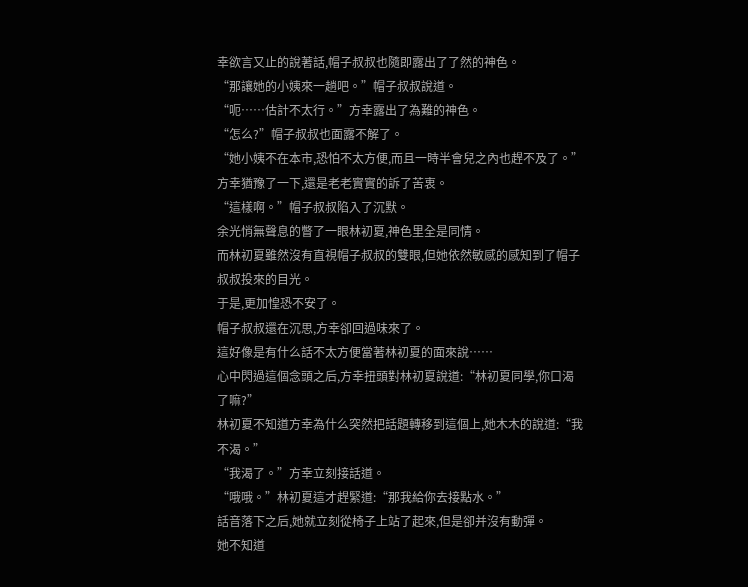幸欲言又止的說著話,帽子叔叔也隨即露出了了然的神色。
“那讓她的小姨來一趟吧。”帽子叔叔說道。
“呃……估計不太行。”方幸露出了為難的神色。
“怎么?”帽子叔叔也面露不解了。
“她小姨不在本市,恐怕不太方便,而且一時半會兒之內也趕不及了。”方幸猶豫了一下,還是老老實實的訴了苦衷。
“這樣啊。”帽子叔叔陷入了沉默。
余光悄無聲息的瞥了一眼林初夏,神色里全是同情。
而林初夏雖然沒有直視帽子叔叔的雙眼,但她依然敏感的感知到了帽子叔叔投來的目光。
于是,更加惶恐不安了。
帽子叔叔還在沉思,方幸卻回過味來了。
這好像是有什么話不太方便當著林初夏的面來說……
心中閃過這個念頭之后,方幸扭頭對林初夏說道:“林初夏同學,你口渴了嘛?”
林初夏不知道方幸為什么突然把話題轉移到這個上,她木木的說道:“我不渴。”
“我渴了。”方幸立刻接話道。
“哦哦。”林初夏這才趕緊道:“那我給你去接點水。”
話音落下之后,她就立刻從椅子上站了起來,但是卻并沒有動彈。
她不知道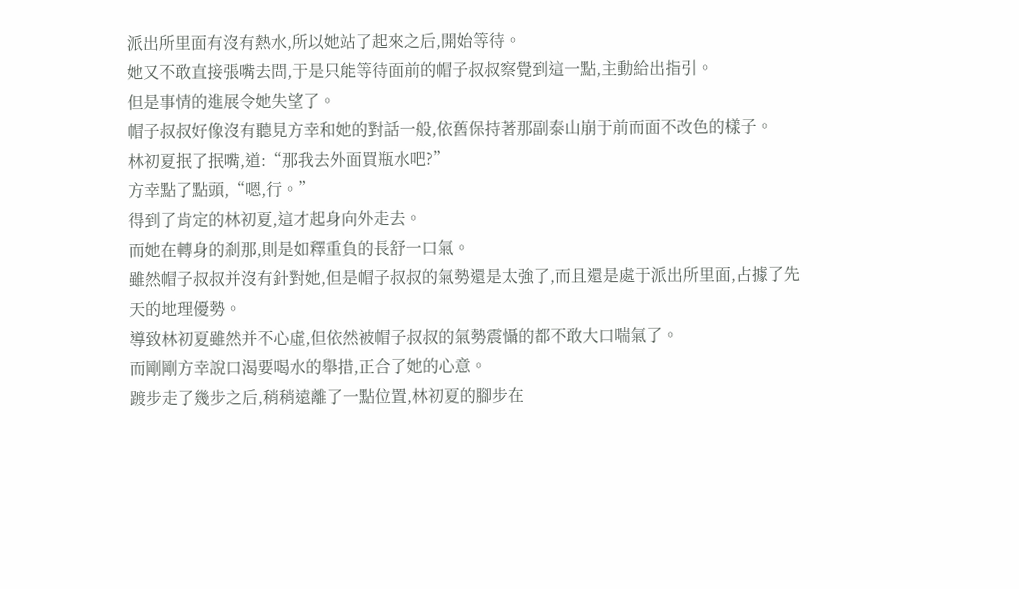派出所里面有沒有熱水,所以她站了起來之后,開始等待。
她又不敢直接張嘴去問,于是只能等待面前的帽子叔叔察覺到這一點,主動給出指引。
但是事情的進展令她失望了。
帽子叔叔好像沒有聽見方幸和她的對話一般,依舊保持著那副泰山崩于前而面不改色的樣子。
林初夏抿了抿嘴,道:“那我去外面買瓶水吧?”
方幸點了點頭,“嗯,行。”
得到了肯定的林初夏,這才起身向外走去。
而她在轉身的剎那,則是如釋重負的長舒一口氣。
雖然帽子叔叔并沒有針對她,但是帽子叔叔的氣勢還是太強了,而且還是處于派出所里面,占據了先天的地理優勢。
導致林初夏雖然并不心虛,但依然被帽子叔叔的氣勢震懾的都不敢大口喘氣了。
而剛剛方幸說口渴要喝水的舉措,正合了她的心意。
踱步走了幾步之后,稍稍遠離了一點位置,林初夏的腳步在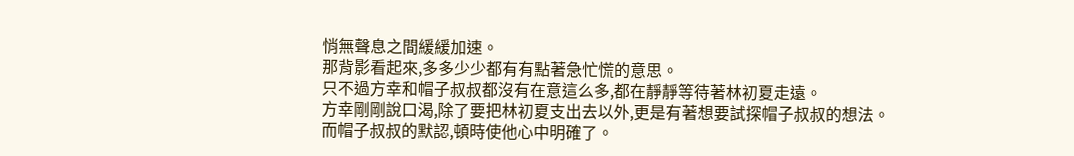悄無聲息之間緩緩加速。
那背影看起來,多多少少都有有點著急忙慌的意思。
只不過方幸和帽子叔叔都沒有在意這么多,都在靜靜等待著林初夏走遠。
方幸剛剛說口渴,除了要把林初夏支出去以外,更是有著想要試探帽子叔叔的想法。
而帽子叔叔的默認,頓時使他心中明確了。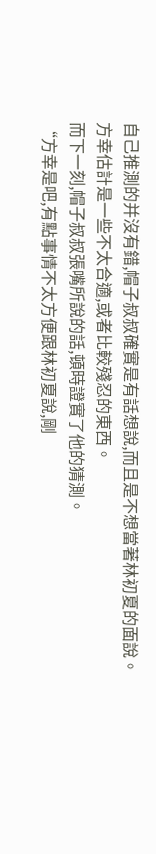自己推測的并沒有錯,帽子叔叔確實是有話想說,而且是不想當著林初夏的面說。
方幸估計是一些不太合適,或者比較殘忍的東西。
而下一刻,帽子叔叔張嘴所說的話,頓時證實了他的猜測。
“方幸是吧,有點事情不太方便跟林初夏說,剛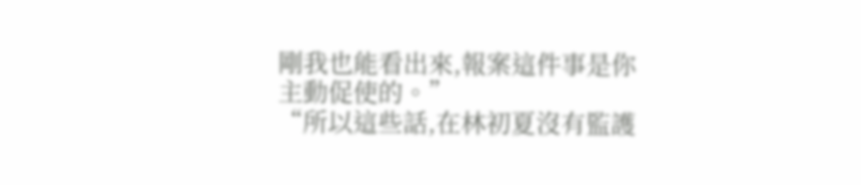剛我也能看出來,報案這件事是你主動促使的。”
“所以這些話,在林初夏沒有監護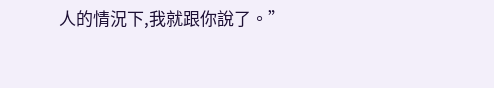人的情況下,我就跟你說了。”